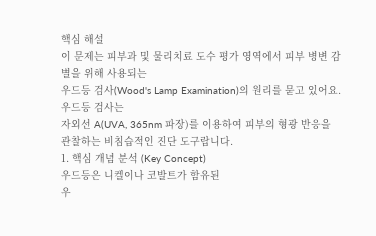핵심 해설
이 문제는 피부과 및 물리치료 도수 평가 영역에서 피부 병변 감별을 위해 사용되는
우드등 검사(Wood's Lamp Examination)의 원리를 묻고 있어요. 우드등 검사는
자외선 A(UVA, 365nm 파장)를 이용하여 피부의 형광 반응을 관찰하는 비침습적인 진단 도구랍니다.
1. 핵심 개념 분석 (Key Concept)
우드등은 니켈이나 코발트가 함유된
우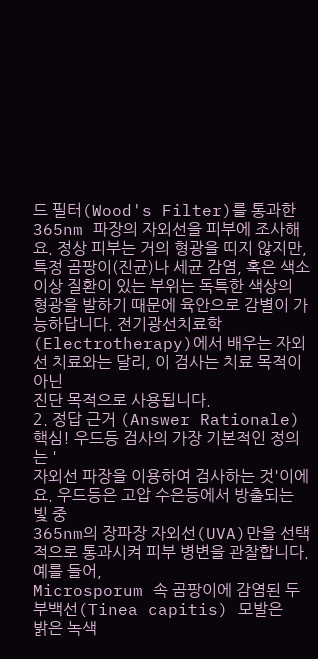드 필터(Wood's Filter)를 통과한
365nm 파장의 자외선을 피부에 조사해요. 정상 피부는 거의 형광을 띠지 않지만, 특정 곰팡이(진균)나 세균 감염, 혹은 색소 이상 질환이 있는 부위는 독특한 색상의 형광을 발하기 때문에 육안으로 감별이 가능하답니다. 전기광선치료학(Electrotherapy)에서 배우는 자외선 치료와는 달리, 이 검사는 치료 목적이 아닌
진단 목적으로 사용됩니다.
2. 정답 근거 (Answer Rationale)
핵심! 우드등 검사의 가장 기본적인 정의는 '
자외선 파장을 이용하여 검사하는 것'이에요. 우드등은 고압 수은등에서 방출되는 빛 중
365nm의 장파장 자외선(UVA)만을 선택적으로 통과시켜 피부 병변을 관찰합니다. 예를 들어,
Microsporum 속 곰팡이에 감염된 두부백선(Tinea capitis) 모발은
밝은 녹색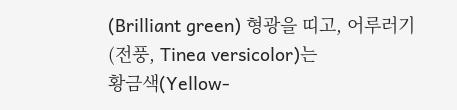(Brilliant green) 형광을 띠고, 어루러기(전풍, Tinea versicolor)는
황금색(Yellow-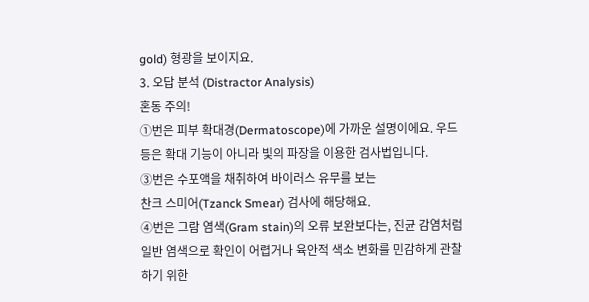gold) 형광을 보이지요.
3. 오답 분석 (Distractor Analysis)
혼동 주의!
①번은 피부 확대경(Dermatoscope)에 가까운 설명이에요. 우드등은 확대 기능이 아니라 빛의 파장을 이용한 검사법입니다.
③번은 수포액을 채취하여 바이러스 유무를 보는
찬크 스미어(Tzanck Smear) 검사에 해당해요.
④번은 그람 염색(Gram stain)의 오류 보완보다는, 진균 감염처럼 일반 염색으로 확인이 어렵거나 육안적 색소 변화를 민감하게 관찰하기 위한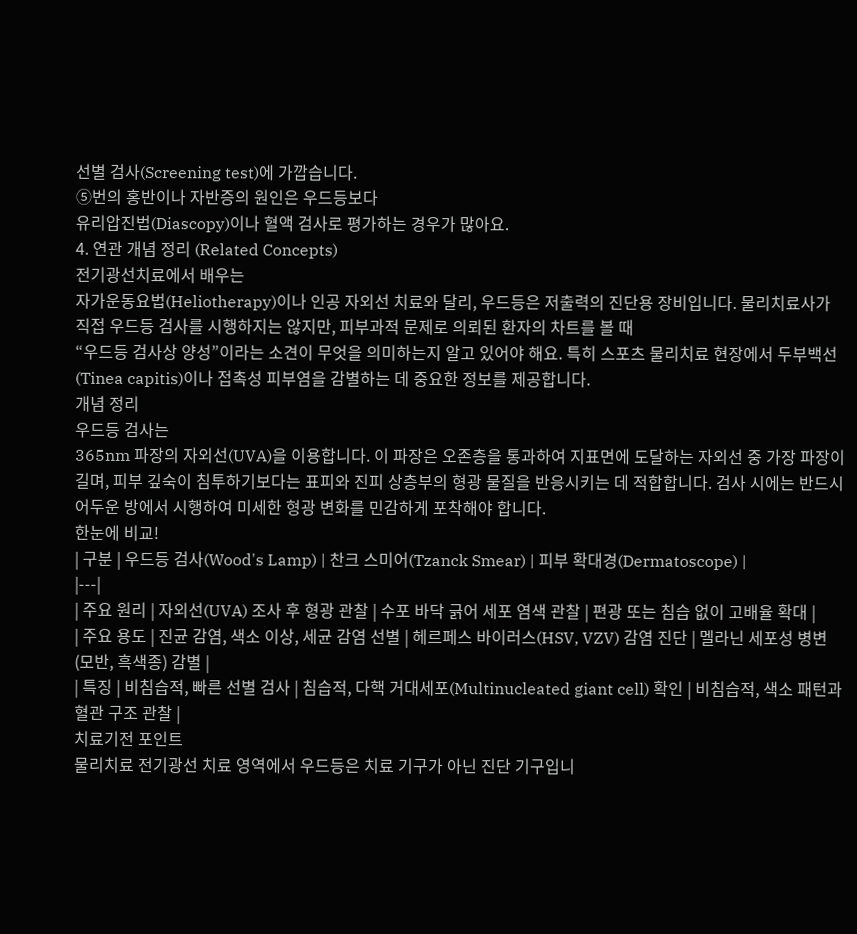선별 검사(Screening test)에 가깝습니다.
⑤번의 홍반이나 자반증의 원인은 우드등보다
유리압진법(Diascopy)이나 혈액 검사로 평가하는 경우가 많아요.
4. 연관 개념 정리 (Related Concepts)
전기광선치료에서 배우는
자가운동요법(Heliotherapy)이나 인공 자외선 치료와 달리, 우드등은 저출력의 진단용 장비입니다. 물리치료사가 직접 우드등 검사를 시행하지는 않지만, 피부과적 문제로 의뢰된 환자의 차트를 볼 때
“우드등 검사상 양성”이라는 소견이 무엇을 의미하는지 알고 있어야 해요. 특히 스포츠 물리치료 현장에서 두부백선(Tinea capitis)이나 접촉성 피부염을 감별하는 데 중요한 정보를 제공합니다.
개념 정리
우드등 검사는
365nm 파장의 자외선(UVA)을 이용합니다. 이 파장은 오존층을 통과하여 지표면에 도달하는 자외선 중 가장 파장이 길며, 피부 깊숙이 침투하기보다는 표피와 진피 상층부의 형광 물질을 반응시키는 데 적합합니다. 검사 시에는 반드시
어두운 방에서 시행하여 미세한 형광 변화를 민감하게 포착해야 합니다.
한눈에 비교!
| 구분 | 우드등 검사(Wood's Lamp) | 찬크 스미어(Tzanck Smear) | 피부 확대경(Dermatoscope) |
|---|
| 주요 원리 | 자외선(UVA) 조사 후 형광 관찰 | 수포 바닥 긁어 세포 염색 관찰 | 편광 또는 침습 없이 고배율 확대 |
| 주요 용도 | 진균 감염, 색소 이상, 세균 감염 선별 | 헤르페스 바이러스(HSV, VZV) 감염 진단 | 멜라닌 세포성 병변(모반, 흑색종) 감별 |
| 특징 | 비침습적, 빠른 선별 검사 | 침습적, 다핵 거대세포(Multinucleated giant cell) 확인 | 비침습적, 색소 패턴과 혈관 구조 관찰 |
치료기전 포인트
물리치료 전기광선 치료 영역에서 우드등은 치료 기구가 아닌 진단 기구입니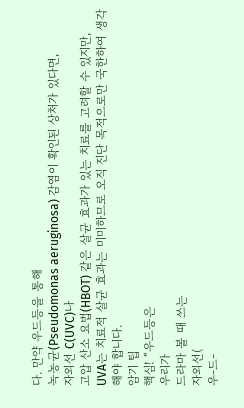다. 만약 우드등을 통해
녹농균(Pseudomonas aeruginosa) 감염이 확인된 상처가 있다면,
자외선 C(UVC)나
고압 산소 요법(HBOT) 같은 살균 효과가 있는 치료를 고려할 수 있지만, UVA는 치료적 살균 효과는 미미하므로 오직 진단 목적으로만 국한하여 생각해야 합니다.
암기 팁
핵심! “우드등은
우리가
드라마 볼 때 쓰는
자외선(
우-드-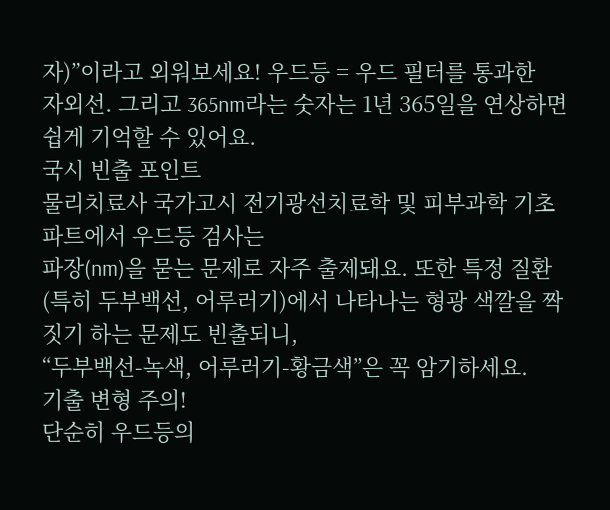자)”이라고 외워보세요! 우드등 = 우드 필터를 통과한
자외선. 그리고 365nm라는 숫자는 1년 365일을 연상하면 쉽게 기억할 수 있어요.
국시 빈출 포인트
물리치료사 국가고시 전기광선치료학 및 피부과학 기초 파트에서 우드등 검사는
파장(nm)을 묻는 문제로 자주 출제돼요. 또한 특정 질환(특히 두부백선, 어루러기)에서 나타나는 형광 색깔을 짝짓기 하는 문제도 빈출되니,
“두부백선-녹색, 어루러기-황금색”은 꼭 암기하세요.
기출 변형 주의!
단순히 우드등의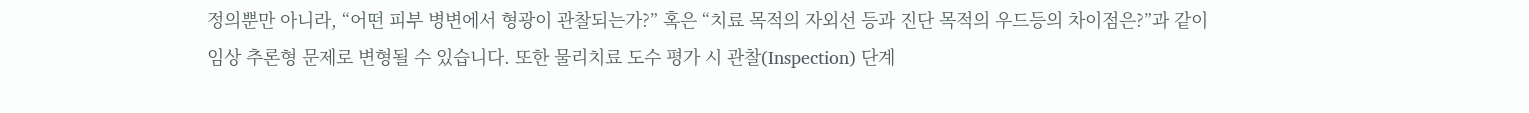정의뿐만 아니라, “어떤 피부 병변에서 형광이 관찰되는가?” 혹은 “치료 목적의 자외선 등과 진단 목적의 우드등의 차이점은?”과 같이 임상 추론형 문제로 변형될 수 있습니다. 또한 물리치료 도수 평가 시 관찰(Inspection) 단계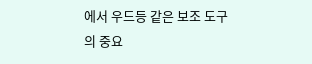에서 우드등 같은 보조 도구의 중요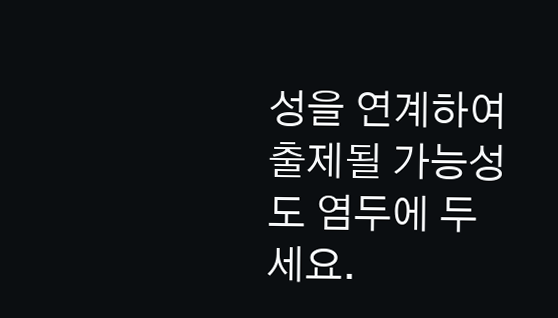성을 연계하여 출제될 가능성도 염두에 두세요.